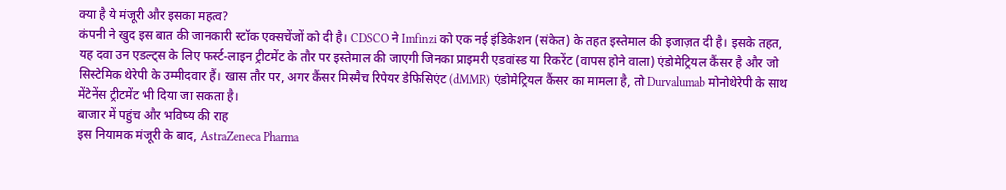क्या है ये मंजूरी और इसका महत्व?
कंपनी ने खुद इस बात की जानकारी स्टॉक एक्सचेंजों को दी है। CDSCO ने Imfinzi को एक नई इंडिकेशन (संकेत) के तहत इस्तेमाल की इजाज़त दी है। इसके तहत, यह दवा उन एडल्ट्स के लिए फर्स्ट-लाइन ट्रीटमेंट के तौर पर इस्तेमाल की जाएगी जिनका प्राइमरी एडवांस्ड या रिकरेंट (वापस होने वाला) एंडोमेट्रियल कैंसर है और जो सिस्टेमिक थेरेपी के उम्मीदवार हैं। खास तौर पर, अगर कैंसर मिस्मैच रिपेयर डेफिसिएंट (dMMR) एंडोमेट्रियल कैंसर का मामला है, तो Durvalumab मोनोथेरेपी के साथ मेंटेनेंस ट्रीटमेंट भी दिया जा सकता है।
बाजार में पहुंच और भविष्य की राह
इस नियामक मंजूरी के बाद, AstraZeneca Pharma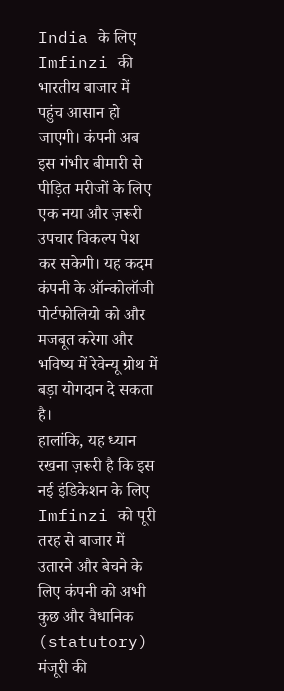India के लिए Imfinzi की भारतीय बाजार में पहुंच आसान हो जाएगी। कंपनी अब इस गंभीर बीमारी से पीड़ित मरीजों के लिए एक नया और ज़रूरी उपचार विकल्प पेश कर सकेगी। यह कदम कंपनी के ऑन्कोलॉजी पोर्टफोलियो को और मजबूत करेगा और भविष्य में रेवेन्यू ग्रोथ में बड़ा योगदान दे सकता है।
हालांकि, यह ध्यान रखना ज़रूरी है कि इस नई इंडिकेशन के लिए Imfinzi को पूरी तरह से बाजार में उतारने और बेचने के लिए कंपनी को अभी कुछ और वैधानिक (statutory) मंजूरी की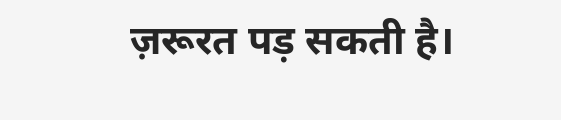ज़रूरत पड़ सकती है।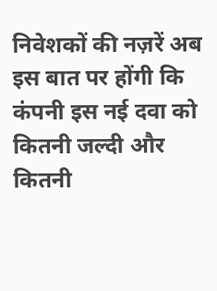निवेशकों की नज़रें अब इस बात पर होंगी कि कंपनी इस नई दवा को कितनी जल्दी और कितनी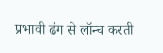प्रभावी ढंग से लॉन्च करती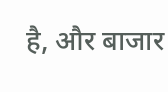है, और बाजार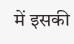में इसकी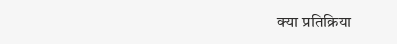क्या प्रतिक्रिया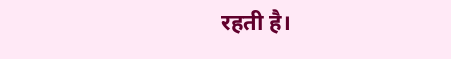रहती है।